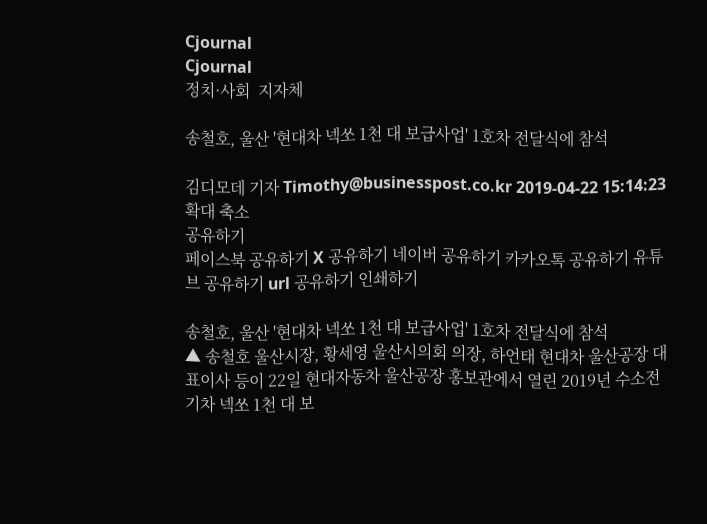Cjournal
Cjournal
정치·사회  지자체

송철호, 울산 '현대차 넥쏘 1천 대 보급사업' 1호차 전달식에 참석

김디모데 기자 Timothy@businesspost.co.kr 2019-04-22 15:14:23
확대 축소
공유하기
페이스북 공유하기 X 공유하기 네이버 공유하기 카카오톡 공유하기 유튜브 공유하기 url 공유하기 인쇄하기

송철호, 울산 '현대차 넥쏘 1천 대 보급사업' 1호차 전달식에 참석
▲ 송철호 울산시장, 황세영 울산시의회 의장, 하언태 현대차 울산공장 대표이사 등이 22일 현대자동차 울산공장 홍보관에서 열린 2019년 수소전기차 넥쏘 1천 대 보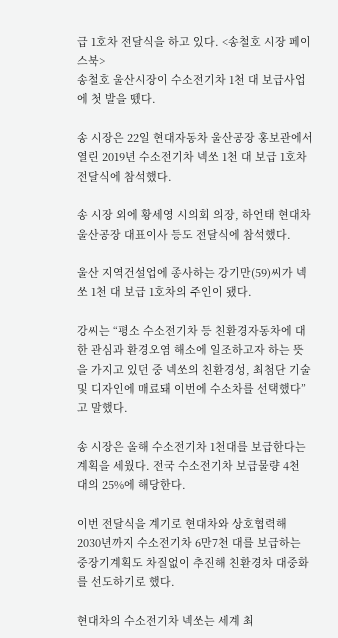급 1호차 전달식을 하고 있다. <송철호 시장 페이스북>
송철호 울산시장이 수소전기차 1천 대 보급사업에 첫 발을 뗐다.

송 시장은 22일 현대자동차 울산공장 홍보관에서 열린 2019년 수소전기차 넥쏘 1천 대 보급 1호차 전달식에 참석했다.

송 시장 외에 황세영 시의회 의장, 하언태 현대차 울산공장 대표이사 등도 전달식에 참석했다.

울산 지역건설업에 종사하는 강기만(59)씨가 넥쏘 1천 대 보급 1호차의 주인이 됐다.

강씨는 “평소 수소전기차 등 친환경자동차에 대한 관심과 환경오염 해소에 일조하고자 하는 뜻을 가지고 있던 중 넥쏘의 친환경성, 최첨단 기술 및 디자인에 매료돼 이번에 수소차를 선택했다”고 말했다.

송 시장은 올해 수소전기차 1천대를 보급한다는 계획을 세웠다. 전국 수소전기차 보급물량 4천 대의 25%에 해당한다.

이번 전달식을 계기로 현대차와 상호협력해 2030년까지 수소전기차 6만7천 대를 보급하는 중장기계획도 차질없이 추진해 친환경차 대중화를 선도하기로 했다.

현대차의 수소전기차 넥쏘는 세계 최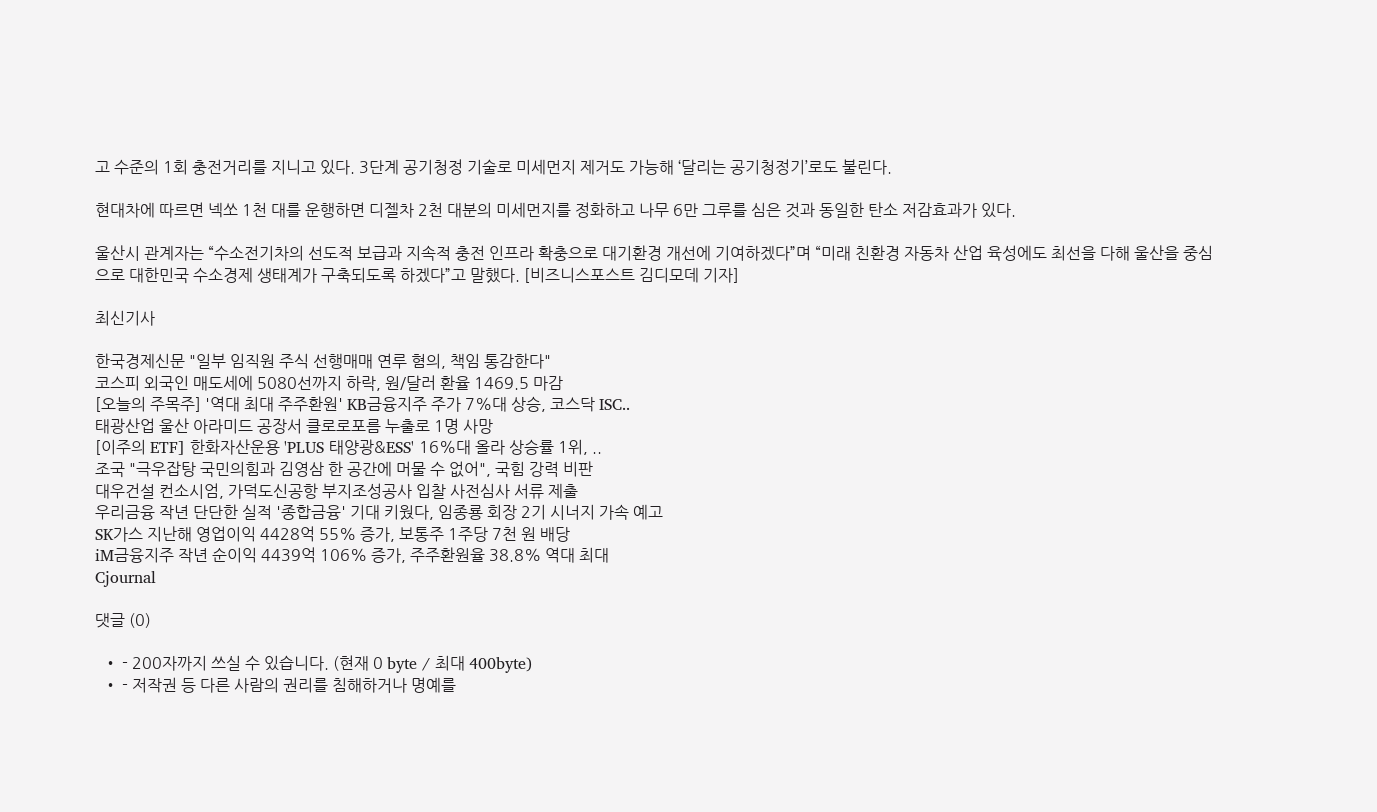고 수준의 1회 충전거리를 지니고 있다. 3단계 공기청정 기술로 미세먼지 제거도 가능해 ‘달리는 공기청정기’로도 불린다.

현대차에 따르면 넥쏘 1천 대를 운행하면 디젤차 2천 대분의 미세먼지를 정화하고 나무 6만 그루를 심은 것과 동일한 탄소 저감효과가 있다.

울산시 관계자는 “수소전기차의 선도적 보급과 지속적 충전 인프라 확충으로 대기환경 개선에 기여하겠다”며 “미래 친환경 자동차 산업 육성에도 최선을 다해 울산을 중심으로 대한민국 수소경제 생태계가 구축되도록 하겠다”고 말했다. [비즈니스포스트 김디모데 기자]

최신기사

한국경제신문 "일부 임직원 주식 선행매매 연루 혐의, 책임 통감한다"
코스피 외국인 매도세에 5080선까지 하락, 원/달러 환율 1469.5 마감
[오늘의 주목주] '역대 최대 주주환원' KB금융지주 주가 7%대 상승, 코스닥 ISC..
태광산업 울산 아라미드 공장서 클로로포름 누출로 1명 사망
[이주의 ETF] 한화자산운용 'PLUS 태양광&ESS' 16%대 올라 상승률 1위, ..
조국 "극우잡탕 국민의힘과 김영삼 한 공간에 머물 수 없어", 국힘 강력 비판
대우건설 컨소시엄, 가덕도신공항 부지조성공사 입찰 사전심사 서류 제출
우리금융 작년 단단한 실적 '종합금융' 기대 키웠다, 임종룡 회장 2기 시너지 가속 예고
SK가스 지난해 영업이익 4428억 55% 증가, 보통주 1주당 7천 원 배당
iM금융지주 작년 순이익 4439억 106% 증가, 주주환원율 38.8% 역대 최대
Cjournal

댓글 (0)

  • - 200자까지 쓰실 수 있습니다. (현재 0 byte / 최대 400byte)
  • - 저작권 등 다른 사람의 권리를 침해하거나 명예를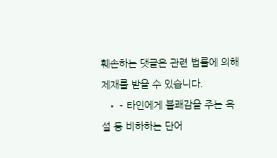훼손하는 댓글은 관련 법률에 의해 제재를 받을 수 있습니다.
  • - 타인에게 불쾌감을 주는 욕설 등 비하하는 단어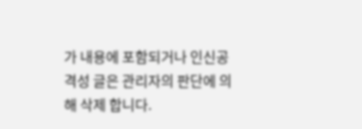가 내용에 포함되거나 인신공격성 글은 관리자의 판단에 의해 삭제 합니다.